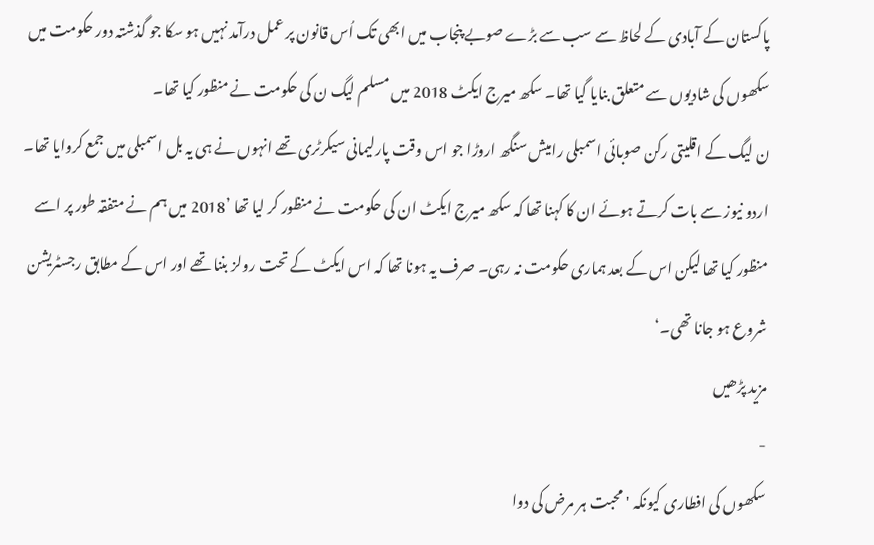پاکستان کے آبادی کے لحاظ سے سب سے بڑے صوبے پنجاب میں ابھی تک اُس قانون پر عمل درآمد نہیں ہو سکا جو گذشتہ دور حکومت میں سکھوں کی شادیوں سے متعلق بنایا گیا تھا۔ سکھ میرج ایکٹ 2018 میں مسلم لیگ ن کی حکومت نے منظور کیا تھا۔
ن لیگ کے اقلیتی رکن صوبائی اسمبلی رامیش سنگھ اروڑا جو اس وقت پارلیمانی سیکرٹری تھے انہوں نے ہی یہ بل اسمبلی میں جمع کروایا تھا۔ اردو نیوز سے بات کرتے ہوئے ان کا کہنا تھا کہ سکھ میرج ایکٹ ان کی حکومت نے منظور کر لیا تھا ’2018 میں ہم نے متفقہ طور پر اسے منظور کیا تھا لیکن اس کے بعد ہماری حکومت نہ رہی۔ صرف یہ ہونا تھا کہ اس ایکٹ کے تحت رولز بننا تھے اور اس کے مطابق رجسٹریشن شروع ہو جانا تھی۔‘
مزید پڑھیں
-
سکھوں کی افطاری کیونکہ 'محبت ہر مرض کی دوا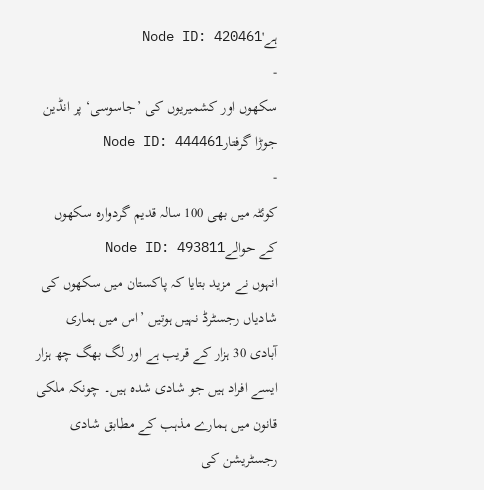ہے'Node ID: 420461
-
سکھوں اور کشمیریوں کی ’جاسوسی‘ پر انڈین جوڑا گرفتارNode ID: 444461
-
کوئٹہ میں بھی 100 سالہ قدیم گردوارہ سکھوں کے حوالےNode ID: 493811
انہوں نے مزید بتایا کہ پاکستان میں سکھوں کی شادیاں رجسٹرڈ نہیں ہوتیں ’اس میں ہماری آبادی 30 ہزار کے قریب ہے اور لگ بھگ چھ ہزار ایسے افراد ہیں جو شادی شدہ ہیں۔ چونکہ ملکی قانون میں ہمارے مذہب کے مطابق شادی رجسٹریشن کی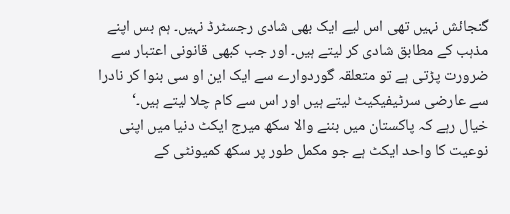گنجائش نہیں تھی اس لیے ایک بھی شادی رجسٹرڈ نہیں۔ ہم بس اپنے مذہب کے مطابق شادی کر لیتے ہیں۔ اور جب کبھی قانونی اعتبار سے ضرورت پڑتی ہے تو متعلقہ گوردوارے سے ایک این او سی بنوا کر نادرا سے عارضی سرٹیفیکیٹ لیتے ہیں اور اس سے کام چلا لیتے ہیں۔‘
خیال رہے کہ پاکستان میں بننے والا سکھ میرج ایکٹ دنیا میں اپنی نوعیت کا واحد ایکٹ ہے جو مکمل طور پر سکھ کمیونٹی کے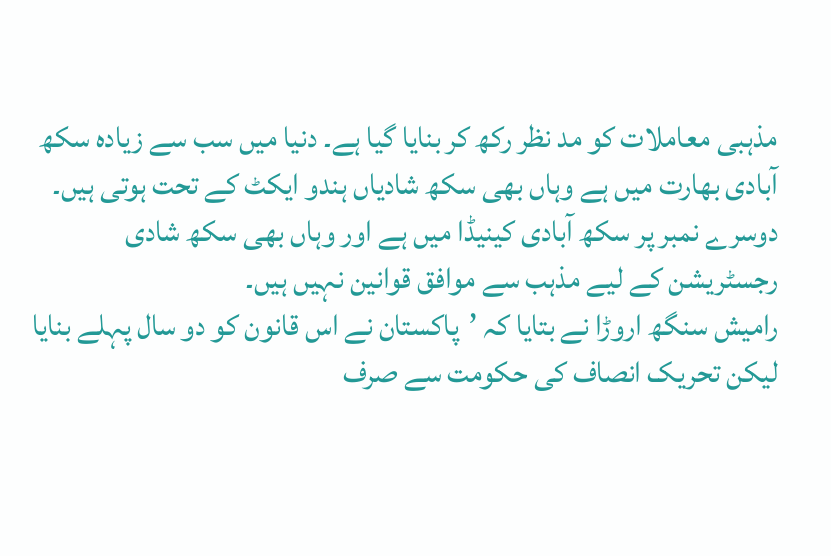مذہبی معاملات کو مد نظر رکھ کر بنایا گیا ہے۔ دنیا میں سب سے زیادہ سکھ آبادی بھارت میں ہے وہاں بھی سکھ شادیاں ہندو ایکٹ کے تحت ہوتی ہیں۔ دوسرے نمبر پر سکھ آبادی کینیڈا میں ہے اور وہاں بھی سکھ شادی رجسٹریشن کے لیے مذہب سے موافق قوانین نہیں ہیں۔
رامیش سنگھ اروڑا نے بتایا کہ ’پاکستان نے اس قانون کو دو سال پہلے بنایا لیکن تحریک انصاف کی حکومت سے صرف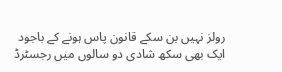رولز نہیں بن سکے قانون پاس ہونے کے باجود ایک بھی سکھ شادی دو سالوں میں رجسٹرڈ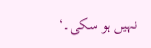نہیں ہو سکی۔‘